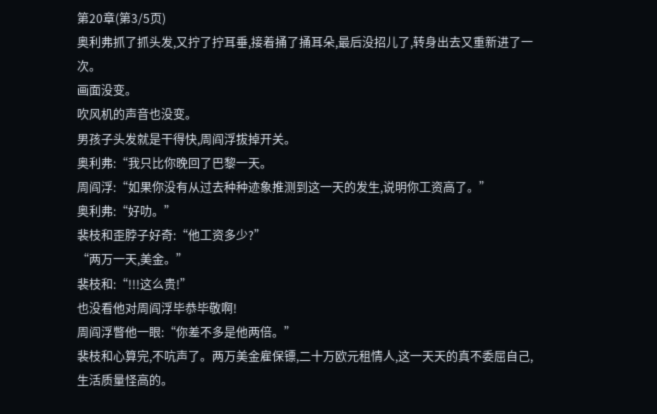第20章(第3/5页)
奥利弗抓了抓头发,又拧了拧耳垂,接着捅了捅耳朵,最后没招儿了,转身出去又重新进了一次。
画面没变。
吹风机的声音也没变。
男孩子头发就是干得快,周阎浮拔掉开关。
奥利弗:“我只比你晚回了巴黎一天。
周阎浮:“如果你没有从过去种种迹象推测到这一天的发生,说明你工资高了。”
奥利弗:“好叻。”
裴枝和歪脖子好奇:“他工资多少?”
“两万一天,美金。”
裴枝和:“!!!这么贵!”
也没看他对周阎浮毕恭毕敬啊!
周阎浮瞥他一眼:“你差不多是他两倍。”
裴枝和心算完,不吭声了。两万美金雇保镖,二十万欧元租情人,这一天天的真不委屈自己,生活质量怪高的。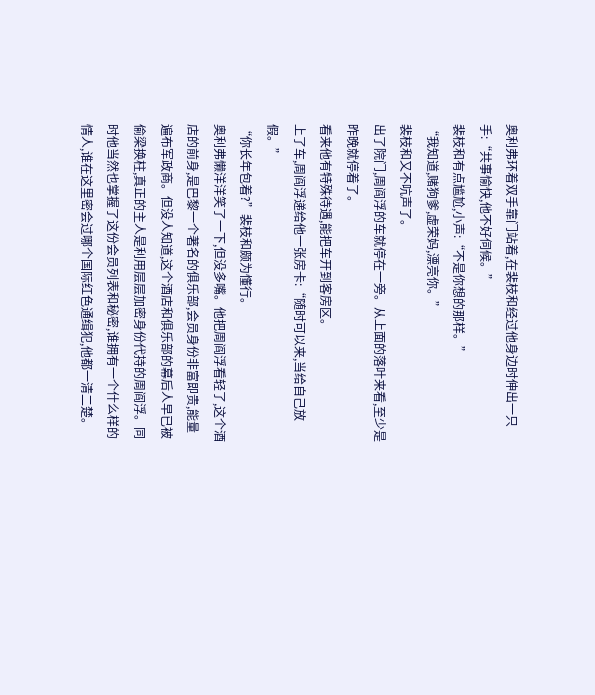奥利弗环着双手靠门站着,在裴枝和经过他身边时伸出一只手:“共事愉快,他不好伺候。”
裴枝和有点尴尬,小声:“不是你想的那样。”
“我知道,赌狗爹,虚荣妈,漂亮你。”
裴枝和又不吭声了。
出了院门,周阎浮的车就停在一旁。从上面的落叶来看,至少是昨晚就停着了。
看来他有特殊待遇,能把车开到客房区。
上了车,周阎浮递给他一张房卡:“随时可以来,当给自己放假。”
“你长年包着?”裴枝和颇为懂行。
奥利弗懒洋洋笑了一下,但没多嘴。他把周阎浮看轻了,这个酒店的前身,是巴黎一个著名的俱乐部,会员身份非富即贵,能量遍布军政商。但没人知道,这个酒店和俱乐部的幕后人早已被偷梁换柱,真正的主人是利用层层加密身份代持的周阎浮。同时他当然也掌握了这份会员列表和秘密,谁拥有一个什么样的情人,谁在这里密会过哪个国际红色通缉犯,他都一清二楚。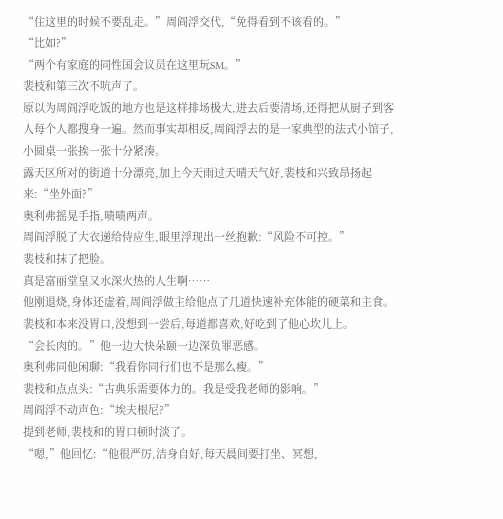“住这里的时候不要乱走。”周阎浮交代,“免得看到不该看的。”
“比如?”
“两个有家庭的同性国会议员在这里玩SM。”
裴枝和第三次不吭声了。
原以为周阎浮吃饭的地方也是这样排场极大,进去后要清场,还得把从厨子到客人每个人都搜身一遍。然而事实却相反,周阎浮去的是一家典型的法式小馆子,小圆桌一张挨一张十分紧凑。
露天区所对的街道十分漂亮,加上今天雨过天晴天气好,裴枝和兴致昂扬起来:“坐外面?”
奥利弗摇晃手指,啧啧两声。
周阎浮脱了大衣递给侍应生,眼里浮现出一丝抱歉:“风险不可控。”
裴枝和抹了把脸。
真是富丽堂皇又水深火热的人生啊……
他刚退烧,身体还虚着,周阎浮做主给他点了几道快速补充体能的硬菜和主食。裴枝和本来没胃口,没想到一尝后,每道都喜欢,好吃到了他心坎儿上。
“会长肉的。”他一边大快朵颐一边深负罪恶感。
奥利弗同他闲聊:“我看你同行们也不是那么瘦。”
裴枝和点点头:“古典乐需要体力的。我是受我老师的影响。”
周阎浮不动声色:“埃夫根尼?”
提到老师,裴枝和的胃口顿时淡了。
“嗯,”他回忆:“他很严厉,洁身自好,每天晨间要打坐、冥想,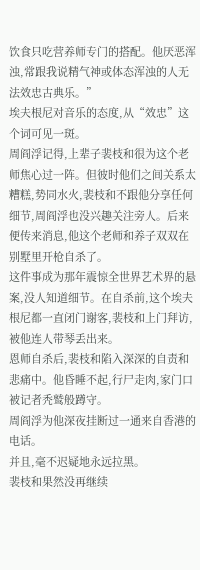饮食只吃营养师专门的搭配。他厌恶浑浊,常跟我说精气神或体态浑浊的人无法效忠古典乐。”
埃夫根尼对音乐的态度,从“效忠”这个词可见一斑。
周阎浮记得,上辈子裴枝和很为这个老师焦心过一阵。但彼时他们之间关系太糟糕,势同水火,裴枝和不跟他分享任何细节,周阎浮也没兴趣关注旁人。后来便传来消息,他这个老师和养子双双在别墅里开枪自杀了。
这件事成为那年震惊全世界艺术界的悬案,没人知道细节。在自杀前,这个埃夫根尼都一直闭门谢客,裴枝和上门拜访,被他连人带琴丢出来。
恩师自杀后,裴枝和陷入深深的自责和悲痛中。他昏睡不起,行尸走肉,家门口被记者秃鹫般蹲守。
周阎浮为他深夜挂断过一通来自香港的电话。
并且,毫不迟疑地永远拉黑。
裴枝和果然没再继续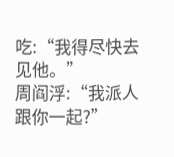吃:“我得尽快去见他。”
周阎浮:“我派人跟你一起?”